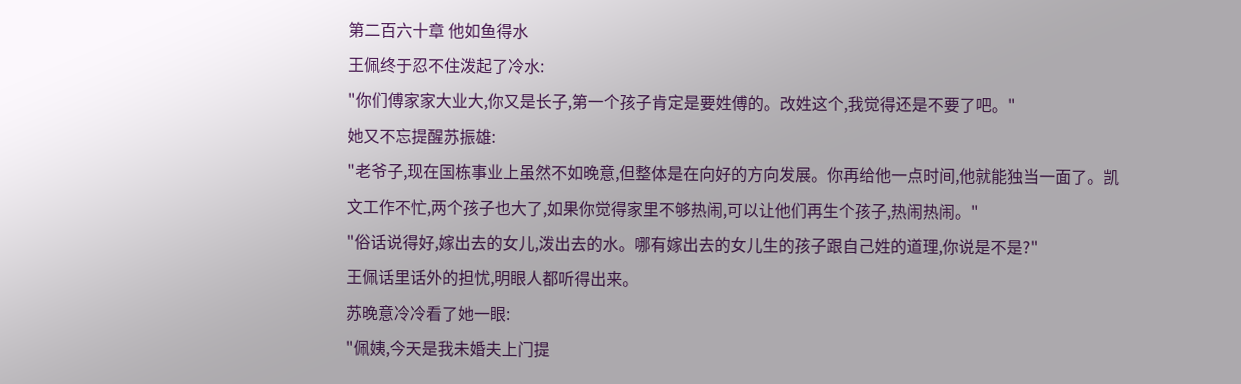第二百六十章 他如鱼得水
王佩终于忍不住泼起了冷水:
"你们傅家家大业大,你又是长子,第一个孩子肯定是要姓傅的。改姓这个,我觉得还是不要了吧。"
她又不忘提醒苏振雄:
"老爷子,现在国栋事业上虽然不如晚意,但整体是在向好的方向发展。你再给他一点时间,他就能独当一面了。凯文工作不忙,两个孩子也大了,如果你觉得家里不够热闹,可以让他们再生个孩子,热闹热闹。"
"俗话说得好,嫁出去的女儿,泼出去的水。哪有嫁出去的女儿生的孩子跟自己姓的道理,你说是不是?"
王佩话里话外的担忧,明眼人都听得出来。
苏晚意冷冷看了她一眼:
"佩姨,今天是我未婚夫上门提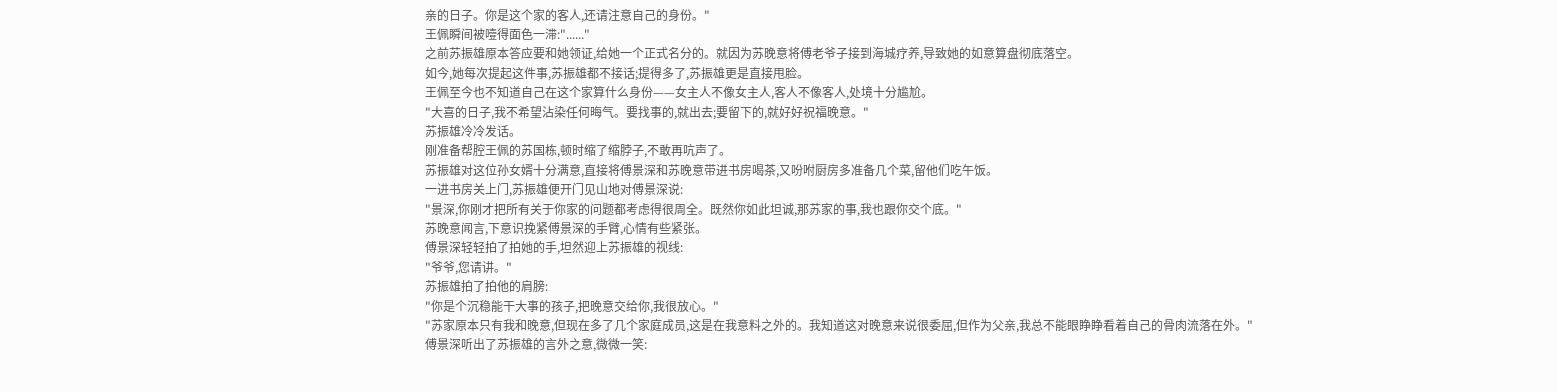亲的日子。你是这个家的客人,还请注意自己的身份。"
王佩瞬间被噎得面色一滞:"......"
之前苏振雄原本答应要和她领证,给她一个正式名分的。就因为苏晚意将傅老爷子接到海城疗养,导致她的如意算盘彻底落空。
如今,她每次提起这件事,苏振雄都不接话;提得多了,苏振雄更是直接甩脸。
王佩至今也不知道自己在这个家算什么身份——女主人不像女主人,客人不像客人,处境十分尴尬。
"大喜的日子,我不希望沾染任何晦气。要找事的,就出去;要留下的,就好好祝福晚意。"
苏振雄冷冷发话。
刚准备帮腔王佩的苏国栋,顿时缩了缩脖子,不敢再吭声了。
苏振雄对这位孙女婿十分满意,直接将傅景深和苏晚意带进书房喝茶,又吩咐厨房多准备几个菜,留他们吃午饭。
一进书房关上门,苏振雄便开门见山地对傅景深说:
"景深,你刚才把所有关于你家的问题都考虑得很周全。既然你如此坦诚,那苏家的事,我也跟你交个底。"
苏晚意闻言,下意识挽紧傅景深的手臂,心情有些紧张。
傅景深轻轻拍了拍她的手,坦然迎上苏振雄的视线:
"爷爷,您请讲。"
苏振雄拍了拍他的肩膀:
"你是个沉稳能干大事的孩子,把晚意交给你,我很放心。"
"苏家原本只有我和晚意,但现在多了几个家庭成员,这是在我意料之外的。我知道这对晚意来说很委屈,但作为父亲,我总不能眼睁睁看着自己的骨肉流落在外。"
傅景深听出了苏振雄的言外之意,微微一笑: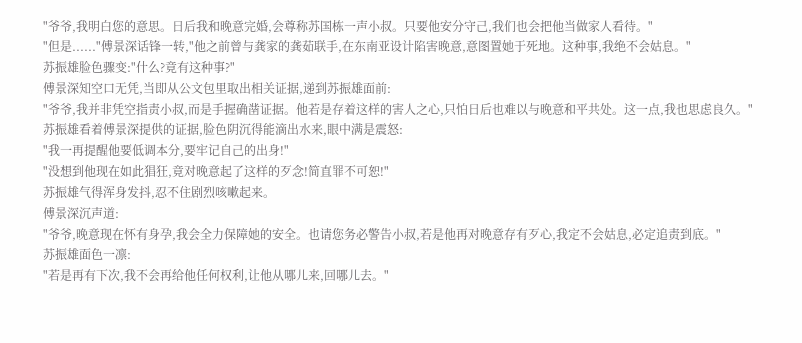"爷爷,我明白您的意思。日后我和晚意完婚,会尊称苏国栋一声小叔。只要他安分守己,我们也会把他当做家人看待。"
"但是......"傅景深话锋一转,"他之前曾与龚家的龚茹联手,在东南亚设计陷害晚意,意图置她于死地。这种事,我绝不会姑息。"
苏振雄脸色骤变:"什么?竟有这种事?"
傅景深知空口无凭,当即从公文包里取出相关证据,递到苏振雄面前:
"爷爷,我并非凭空指责小叔,而是手握确凿证据。他若是存着这样的害人之心,只怕日后也难以与晚意和平共处。这一点,我也思虑良久。"
苏振雄看着傅景深提供的证据,脸色阴沉得能滴出水来,眼中满是震怒:
"我一再提醒他要低调本分,要牢记自己的出身!"
"没想到他现在如此猖狂,竟对晚意起了这样的歹念!简直罪不可恕!"
苏振雄气得浑身发抖,忍不住剧烈咳嗽起来。
傅景深沉声道:
"爷爷,晚意现在怀有身孕,我会全力保障她的安全。也请您务必警告小叔,若是他再对晚意存有歹心,我定不会姑息,必定追责到底。"
苏振雄面色一凛:
"若是再有下次,我不会再给他任何权利,让他从哪儿来,回哪儿去。"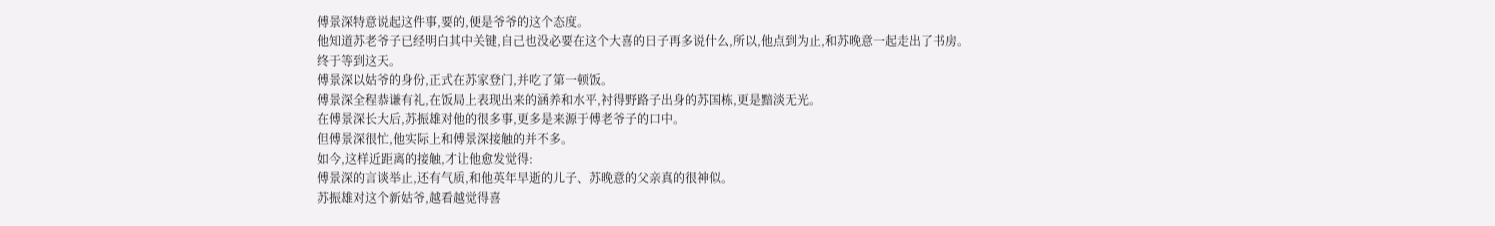傅景深特意说起这件事,要的,便是爷爷的这个态度。
他知道苏老爷子已经明白其中关键,自己也没必要在这个大喜的日子再多说什么,所以,他点到为止,和苏晚意一起走出了书房。
终于等到这天。
傅景深以姑爷的身份,正式在苏家登门,并吃了第一顿饭。
傅景深全程恭谦有礼,在饭局上表现出来的涵养和水平,衬得野路子出身的苏国栋,更是黯淡无光。
在傅景深长大后,苏振雄对他的很多事,更多是来源于傅老爷子的口中。
但傅景深很忙,他实际上和傅景深接触的并不多。
如今,这样近距离的接触,才让他愈发觉得:
傅景深的言谈举止,还有气质,和他英年早逝的儿子、苏晚意的父亲真的很神似。
苏振雄对这个新姑爷,越看越觉得喜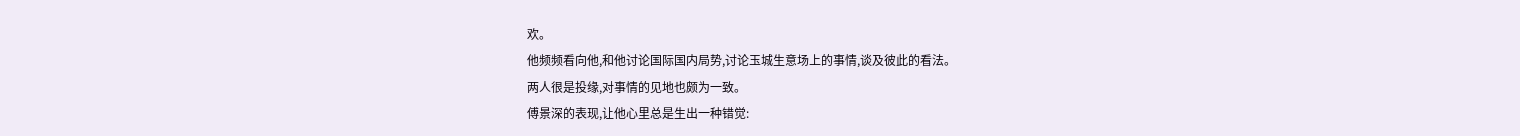欢。
他频频看向他,和他讨论国际国内局势,讨论玉城生意场上的事情,谈及彼此的看法。
两人很是投缘,对事情的见地也颇为一致。
傅景深的表现,让他心里总是生出一种错觉: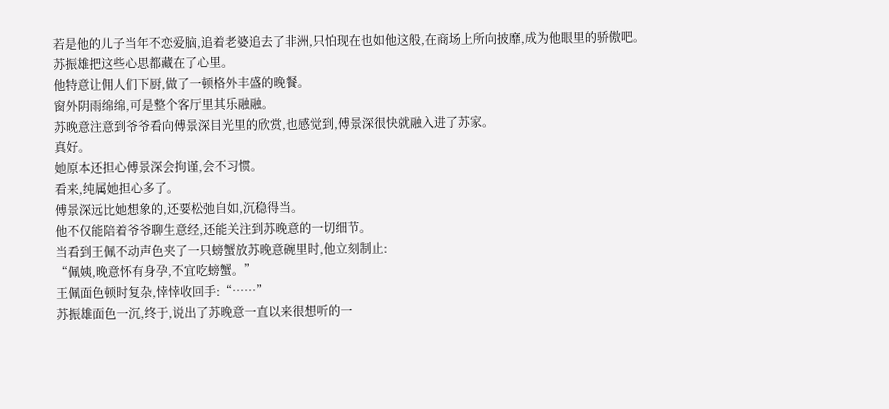若是他的儿子当年不恋爱脑,追着老婆追去了非洲,只怕现在也如他这般,在商场上所向披靡,成为他眼里的骄傲吧。
苏振雄把这些心思都藏在了心里。
他特意让佣人们下厨,做了一顿格外丰盛的晚餐。
窗外阴雨绵绵,可是整个客厅里其乐融融。
苏晚意注意到爷爷看向傅景深目光里的欣赏,也感觉到,傅景深很快就融入进了苏家。
真好。
她原本还担心傅景深会拘谨,会不习惯。
看来,纯属她担心多了。
傅景深远比她想象的,还要松弛自如,沉稳得当。
他不仅能陪着爷爷聊生意经,还能关注到苏晚意的一切细节。
当看到王佩不动声色夹了一只螃蟹放苏晚意碗里时,他立刻制止:
“佩姨,晚意怀有身孕,不宜吃螃蟹。”
王佩面色顿时复杂,悻悻收回手:“……”
苏振雄面色一沉,终于,说出了苏晚意一直以来很想听的一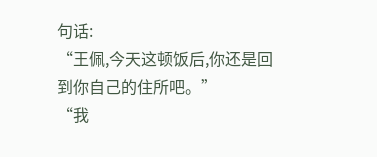句话:
“王佩,今天这顿饭后,你还是回到你自己的住所吧。”
“我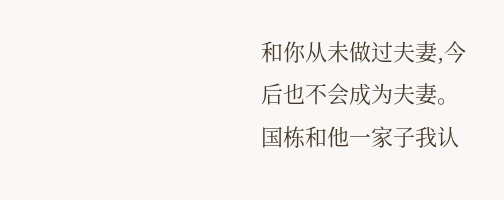和你从未做过夫妻,今后也不会成为夫妻。国栋和他一家子我认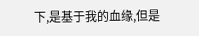下,是基于我的血缘,但是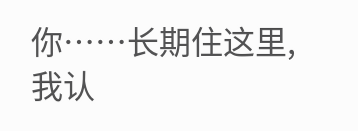你……长期住这里,我认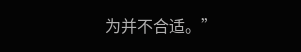为并不合适。”